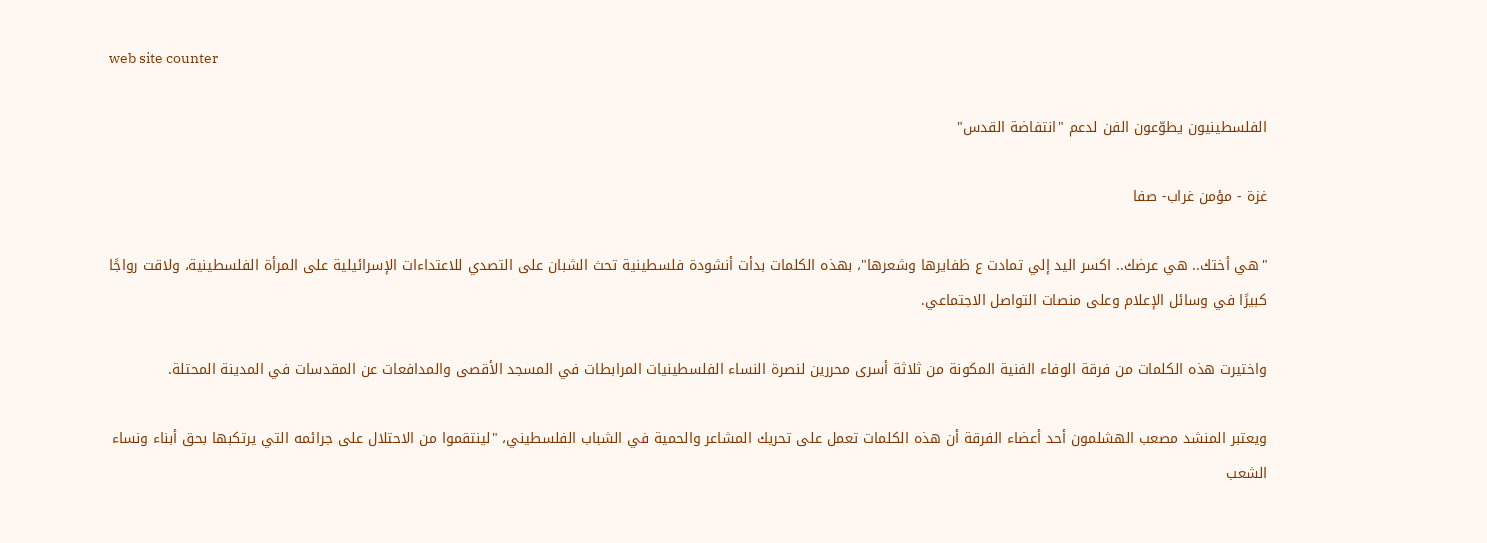web site counter

الفلسطينيون يطوّعون الفن لدعم "انتفاضة القدس"

غزة - مؤمن غراب- صفا

"هي أختك.. هي عرضك.. اكسر اليد إلي تمادت ع ظفايرها وشعرها"، بهذه الكلمات بدأت أنشودة فلسطينية تحث الشبان على التصدي للاعتداءات الإسرائيلية على المرأة الفلسطينية، ولاقت رواجًا كبيرًا في وسائل الإعلام وعلى منصات التواصل الاجتماعي.

واختيرت هذه الكلمات من فرقة الوفاء الفنية المكونة من ثلاثة أسرى محررين لنصرة النساء الفلسطينيات المرابطات في المسجد الأقصى والمدافعات عن المقدسات في المدينة المحتلة.

ويعتبر المنشد مصعب الهشلمون أحد أعضاء الفرقة أن هذه الكلمات تعمل على تحريك المشاعر والحمية في الشباب الفلسطيني، "لينتقموا من الاحتلال على جرائمه التي يرتكبها بحق أبناء ونساء الشعب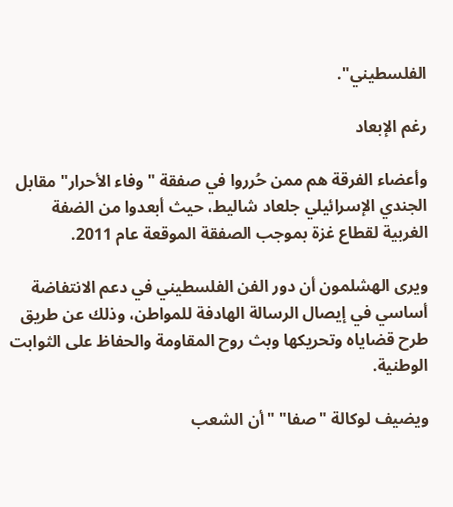الفلسطيني".

رغم الإبعاد

وأعضاء الفرقة هم ممن حُرروا في صفقة "وفاء الأحرار" مقابل الجندي الإسرائيلي جلعاد شاليط، حيث أبعدوا من الضفة الغربية لقطاع غزة بموجب الصفقة الموقعة عام 2011.

ويرى الهشلمون أن دور الفن الفلسطيني في دعم الانتفاضة أساسي في إيصال الرسالة الهادفة للمواطن، وذلك عن طريق طرح قضاياه وتحريكها وبث روح المقاومة والحفاظ على الثوابت الوطنية.

ويضيف لوكالة "صفا" "أن الشعب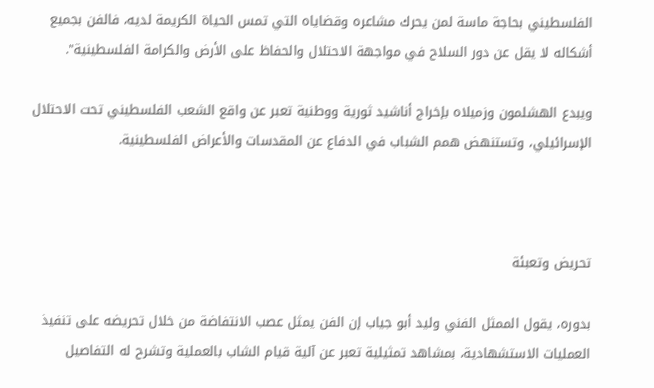الفلسطيني بحاجة ماسة لمن يحرك مشاعره وقضاياه التي تمس الحياة الكريمة لديه، فالفن بجميع أشكاله لا يقل عن دور السلاح في مواجهة الاحتلال والحفاظ على الأرض والكرامة الفلسطينية".

ويبدع الهشلمون وزميلاه بإخراج أناشيد ثورية ووطنية تعبر عن واقع الشعب الفلسطيني تحت الاحتلال الإسرائيلي، وتستنهض همم الشباب في الدفاع عن المقدسات والأعراض الفلسطينية.



تحريض وتعبئة

بدوره، يقول الممثل الفني وليد أبو جياب إن الفن يمثل عصب الانتفاضة من خلال تحريضه على تنفيذ العمليات الاستشهادية، بمشاهد تمثيلية تعبر عن آلية قيام الشاب بالعملية وتشرح له التفاصيل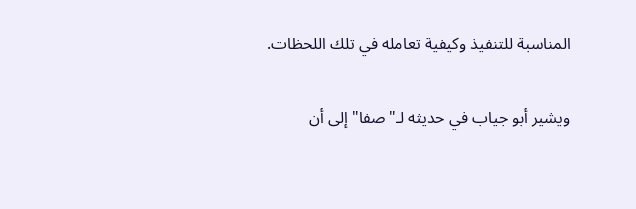المناسبة للتنفيذ وكيفية تعامله في تلك اللحظات.

ويشير أبو جياب في حديثه لـ"صفا" إلى أن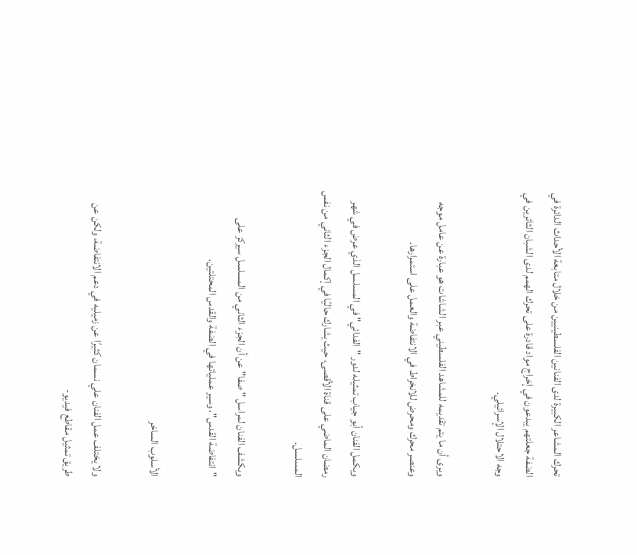تحرك المشاعر الكبيرة لدى الفنانين الفلسطينيين من خلال متابعة الأحداث الدائرة في الضفة جعلتهم يبدعون في إخراج مواد قادرة على تحرك الهمم لدى الشبان الثائرين في وجه الاحتلال الإسرائيلي.

ويرى أن ما يتم تقديمه للمشاهد الفلسطيني عبر الشاشات هو عبارة عن عامل موجه وعنصر محرك ومحرض للانخراط في الانتفاضة والعمل على استمرارها.

ويكمل الفنان أبو جياب تمثيله لدور "الفدائي" في المسلسل الذي عرض في شهر رمضان الماضي على قناة الأقصى، حيث يشارك حاليًا في إكمال الجزء الثاني من نفس المسلسل.

ويكشف الفنان لمراسل " صفا" عن أن الجزء الثاني من المسلسل سيركز على "انتفاضة القدس"، وسير عملياتها في الضفة والقدس المحتلتين.

الأسلوب الساخر

ولا يختلف عمل الفنان علي نسمان كثيرًا عن زميليه في دعم الانتفاضة، ولكن عن طريق تمثيل مقاطع فيديو-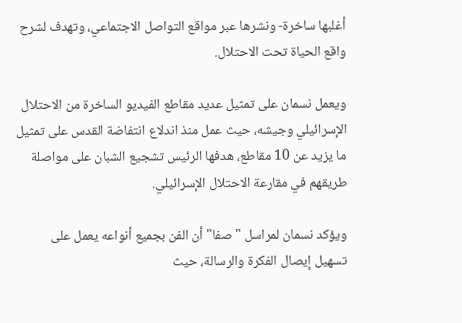أغلبها ساخرة- ونشرها عبر مواقع التواصل الاجتماعي، وتهدف لشرح واقع الحياة تحت الاحتلال.

ويعمل نسمان على تمثيل عديد مقاطع الفيديو الساخرة من الاحتلال الإسرائيلي وجيشه، حيث عمل منذ اندلاع انتفاضة القدس على تمثيل ما يزيد عن 10 مقاطع، هدفها الرئيس تشجيع الشبان على مواصلة طريقهم في مقارعة الاحتلال الإسرائيلي.

ويؤكد نسمان لمراسل "صفا" أن الفن بجميع أنواعه يعمل على تسهيل إيصال الفكرة والرسالة، حيث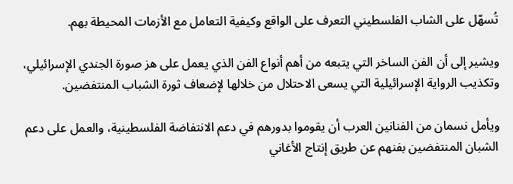تُسهّل على الشاب الفلسطيني التعرف على الواقع وكيفية التعامل مع الأزمات المحيطة بهم.

ويشير إلى أن الفن الساخر التي يتبعه من أهم أنواع الفن الذي يعمل على هز صورة الجندي الإسرائيلي، وتكذيب الرواية الإسرائيلية التي يسعى الاحتلال من خلالها لإضعاف ثورة الشباب المنتفضين.

ويأمل نسمان من الفنانين العرب أن يقوموا بدورهم في دعم الانتفاضة الفلسطينية، والعمل على دعم الشبان المنتفضين بفنهم عن طريق إنتاج الأغاني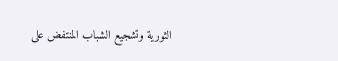الثورية وتشجيع الشباب المنتفض على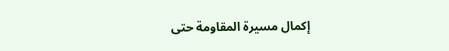إكمال مسيرة المقاومة حتى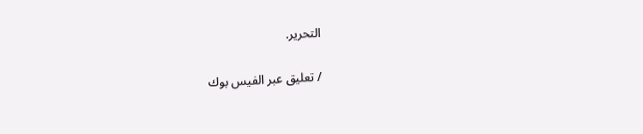التحرير.

/ تعليق عبر الفيس بوك